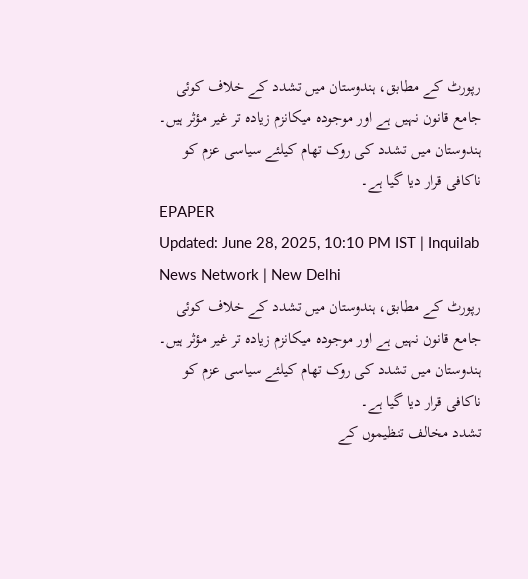رپورٹ کے مطابق، ہندوستان میں تشدد کے خلاف کوئی جامع قانون نہیں ہے اور موجودہ میکانزم زیادہ تر غیر مؤثر ہیں۔ ہندوستان میں تشدد کی روک تھام کیلئے سیاسی عزم کو ناکافی قرار دیا گیا ہے۔
EPAPER
Updated: June 28, 2025, 10:10 PM IST | Inquilab News Network | New Delhi
رپورٹ کے مطابق، ہندوستان میں تشدد کے خلاف کوئی جامع قانون نہیں ہے اور موجودہ میکانزم زیادہ تر غیر مؤثر ہیں۔ ہندوستان میں تشدد کی روک تھام کیلئے سیاسی عزم کو ناکافی قرار دیا گیا ہے۔
تشدد مخالف تنظیموں کے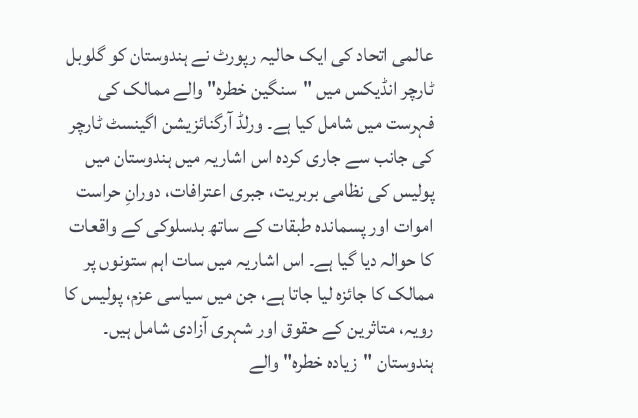عالمی اتحاد کی ایک حالیہ رپورٹ نے ہندوستان کو گلوبل ٹارچر انڈیکس میں "سنگین خطرہ" والے ممالک کی فہرست میں شامل کیا ہے۔ ورلڈ آرگنائزیشن اگینسٹ ٹارچر کی جانب سے جاری کردہ اس اشاریہ میں ہندوستان میں پولیس کی نظامی بربریت، جبری اعترافات، دورانِ حراست اموات اور پسماندہ طبقات کے ساتھ بدسلوکی کے واقعات کا حوالہ دیا گیا ہے۔ اس اشاریہ میں سات اہم ستونوں پر ممالک کا جائزہ لیا جاتا ہے، جن میں سیاسی عزم، پولیس کا رویہ، متاثرین کے حقوق اور شہری آزادی شامل ہیں۔ ہندوستان "زیادہ خطرہ" والے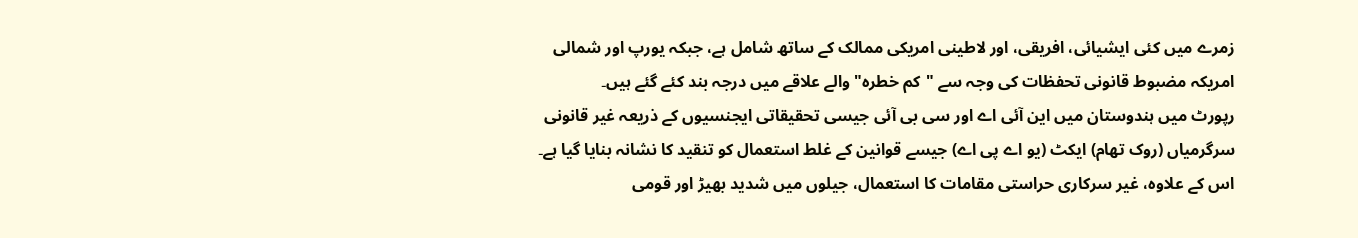زمرے میں کئی ایشیائی، افریقی، اور لاطینی امریکی ممالک کے ساتھ شامل ہے، جبکہ یورپ اور شمالی امریکہ مضبوط قانونی تحفظات کی وجہ سے "کم خطرہ" والے علاقے میں درجہ بند کئے گئے ہیں۔
رپورٹ میں ہندوستان میں این آئی اے اور سی بی آئی جیسی تحقیقاتی ایجنسیوں کے ذریعہ غیر قانونی سرگرمیاں (روک تھام) ایکٹ (یو اے پی اے) جیسے قوانین کے غلط استعمال کو تنقید کا نشانہ بنایا گیا ہے۔ اس کے علاوہ، غیر سرکاری حراستی مقامات کا استعمال، جیلوں میں شدید بھیڑ اور قومی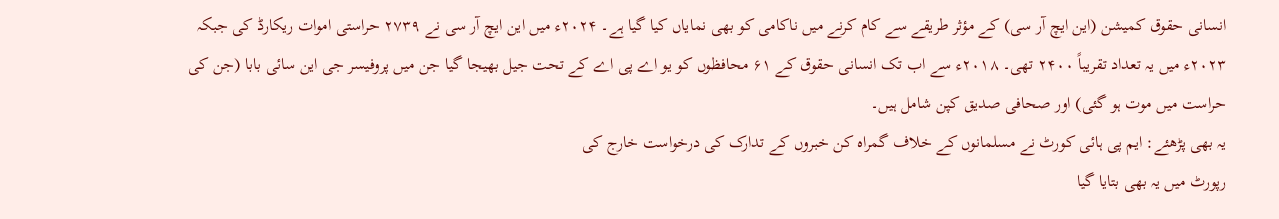انسانی حقوق کمیشن (این ایچ آر سی) کے مؤثر طریقے سے کام کرنے میں ناکامی کو بھی نمایاں کیا گیا ہے۔ ۲۰۲۴ء میں این ایچ آر سی نے ۲۷۳۹ حراستی اموات ریکارڈ کی جبکہ ۲۰۲۳ء میں یہ تعداد تقریباً ۲۴۰۰ تھی۔ ۲۰۱۸ء سے اب تک انسانی حقوق کے ۶۱ محافظوں کو یو اے پی اے کے تحت جیل بھیجا گیا جن میں پروفیسر جی این سائی بابا (جن کی حراست میں موت ہو گئی) اور صحافی صدیق کپن شامل ہیں۔
یہ بھی پڑھئے: ایم پی ہائی کورٹ نے مسلمانوں کے خلاف گمراہ کن خبروں کے تدارک کی درخواست خارج کی
رپورٹ میں یہ بھی بتایا گیا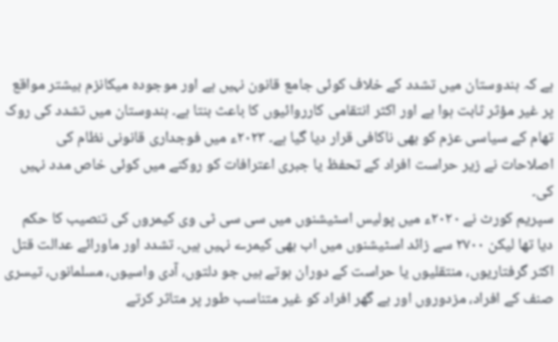ہے کہ ہندوستان میں تشدد کے خلاف کوئی جامع قانون نہیں ہے اور موجودہ میکانزم بیشتر مواقع پر غیر مؤثر ثابت ہوا ہے اور اکثر انتقامی کارروائیوں کا باعث بنتا ہے۔ ہندوستان میں تشدد کی روک تھام کے سیاسی عزم کو بھی ناکافی قرار دیا گیا ہے۔ ۲۰۲۳ء میں فوجداری قانونی نظام کی اصلاحات نے زیر حراست افراد کے تحفظ یا جبری اعترافات کو روکنے میں کوئی خاص مدد نہیں کی۔
سپریم کورٹ نے ۲۰۲۰ء میں پولیس اسٹیشنوں میں سی سی ٹی وی کیمروں کی تنصیب کا حکم دیا تھا لیکن ۲۷۰۰ سے زائد اسٹیشنوں میں اب بھی کیمرے نہیں ہیں۔ تشدد اور ماورائے عدالت قتل اکثر گرفتاریوں، منتقلیوں یا حراست کے دوران ہوتے ہیں جو دلتوں، آدی واسیوں، مسلمانوں، تیسری صنف کے افراد، مزدوروں اور بے گھر افراد کو غیر متناسب طور پر متاثر کرتے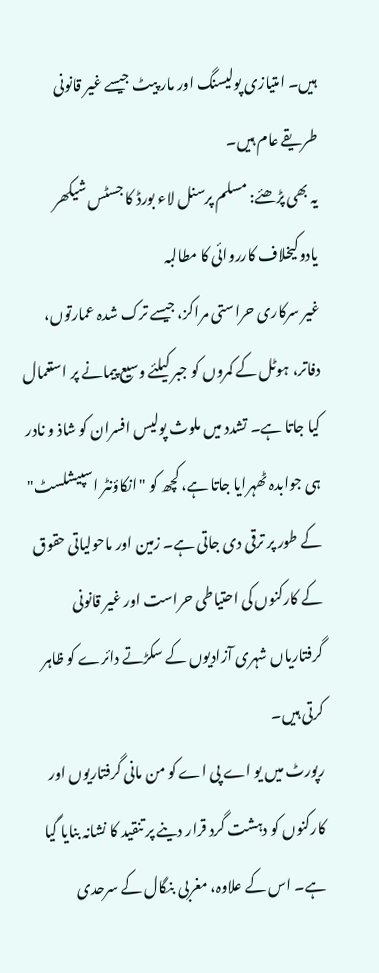ہیں۔ امتیازی پولیسنگ اور مار پیٹ جیسے غیر قانونی طریقے عام ہیں۔
یہ بھی پڑھئے: مسلم پرسنل لاء بورڈ کا جسٹس شیکھر یادوکیخلاف کارروائی کا مطالبہ
غیر سرکاری حراستی مراکز، جیسے ترک شدہ عمارتوں، دفاتر، ہوٹل کے کمروں کو جبر کیلئے وسیع پیمانے پر استعمال کیا جاتا ہے۔ تشدد میں ملوث پولیس افسران کو شاذ و نادر ہی جوابدہ ٹھہرایا جاتا ہے، کچھ کو "انکاؤنٹر اسپیشلسٹ" کے طور پر ترقی دی جاتی ہے۔ زمین اور ماحولیاتی حقوق کے کارکنوں کی احتیاطی حراست اور غیر قانونی گرفتاریاں شہری آزادیوں کے سکڑتے دائرے کو ظاہر کرتی ہیں۔
رپورٹ میں یو اے پی اے کو من مانی گرفتاریوں اور کارکنوں کو دہشت گرد قرار دینے پر تنقید کا نشانہ بنایا گیا ہے۔ اس کے علاوہ، مغربی بنگال کے سرحدی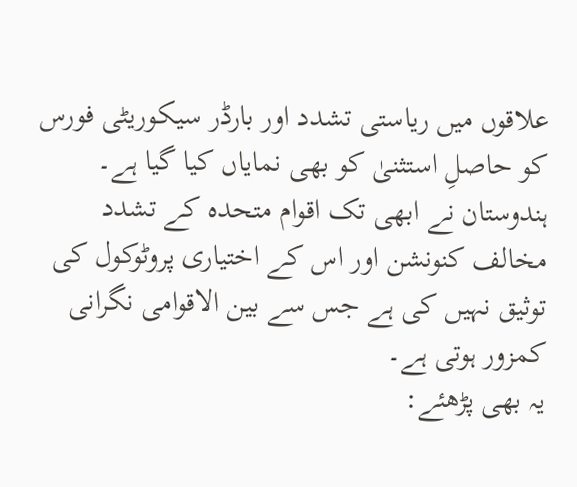علاقوں میں ریاستی تشدد اور بارڈر سیکوریٹی فورس کو حاصلِ استثنیٰ کو بھی نمایاں کیا گیا ہے۔ ہندوستان نے ابھی تک اقوام متحدہ کے تشدد مخالف کنونشن اور اس کے اختیاری پروٹوکول کی توثیق نہیں کی ہے جس سے بین الاقوامی نگرانی کمزور ہوتی ہے۔
یہ بھی پڑھئے: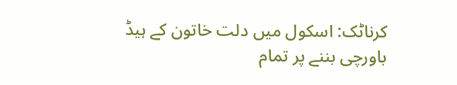کرناٹک: اسکول میں دلت خاتون کے ہیڈ باورچی بننے پر تمام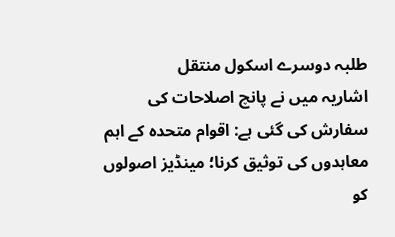طلبہ دوسرے اسکول منتقل
اشاریہ میں نے پانچ اصلاحات کی سفارش کی گئی ہے: اقوام متحدہ کے اہم معاہدوں کی توثیق کرنا؛ مینڈیز اصولوں کو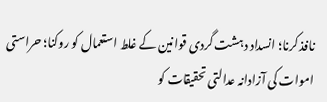نافذ کرنا؛ انسداد دہشت گردی قوانین کے غلط استعمال کو روکنا؛ حراستی اموات کی آزادانہ عدالتی تحقیقات کو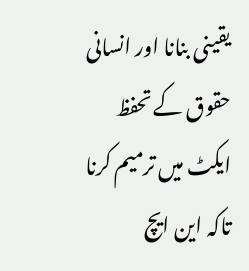یقینی بنانا اور انسانی حقوق کے تحفظ ایکٹ میں ترمیم کرنا تاکہ این ایچ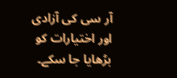آر سی کی آزادی اور اختیارات کو بڑھایا جا سکے۔